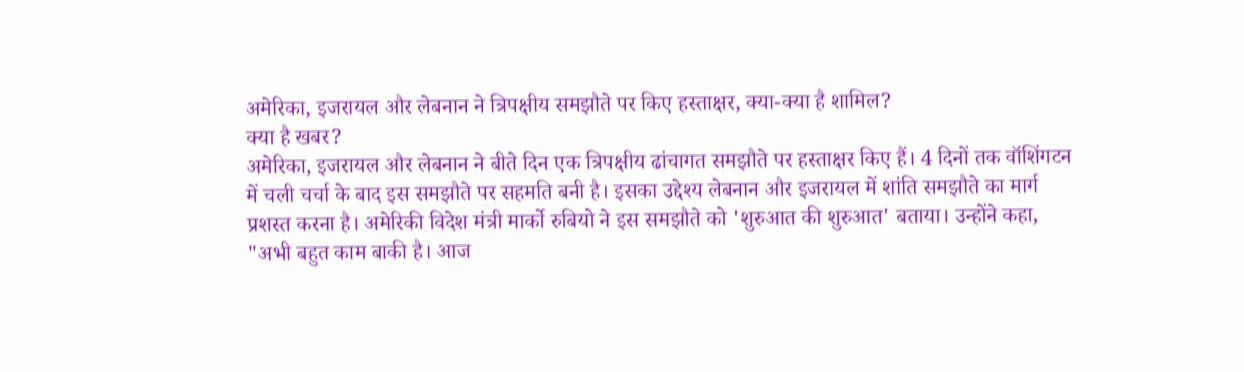अमेरिका, इजरायल और लेबनान ने त्रिपक्षीय समझौते पर किए हस्ताक्षर, क्या-क्या है शामिल?
क्या है खबर?
अमेरिका, इजरायल और लेबनान ने बीते दिन एक त्रिपक्षीय ढांचागत समझौते पर हस्ताक्षर किए हैं। 4 दिनों तक वॉशिंगटन में चली चर्चा के बाद इस समझौते पर सहमति बनी है। इसका उद्देश्य लेबनान और इजरायल में शांति समझौते का मार्ग प्रशस्त करना है। अमेरिकी विदेश मंत्री मार्को रुबियो ने इस समझौते को 'शुरुआत की शुरुआत' बताया। उन्होंने कहा, "अभी बहुत काम बाकी है। आज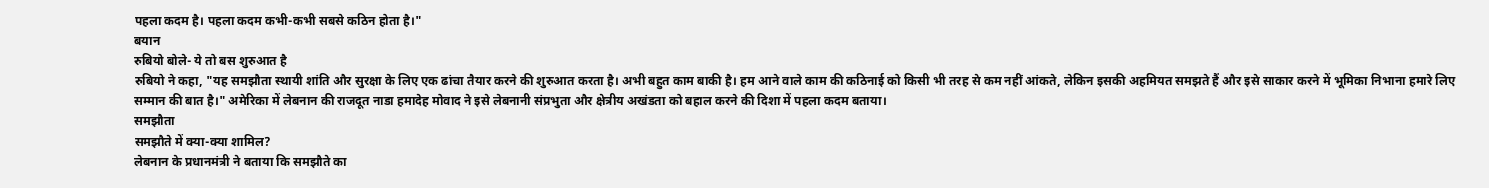पहला कदम है। पहला कदम कभी-कभी सबसे कठिन होता है।"
बयान
रुबियो बोले- ये तो बस शुरुआत है
रुबियो ने कहा, "यह समझौता स्थायी शांति और सुरक्षा के लिए एक ढांचा तैयार करने की शुरुआत करता है। अभी बहुत काम बाकी है। हम आने वाले काम की कठिनाई को किसी भी तरह से कम नहीं आंकते, लेकिन इसकी अहमियत समझते हैं और इसे साकार करने में भूमिका निभाना हमारे लिए सम्मान की बात है।" अमेरिका में लेबनान की राजदूत नाडा हमादेह मोवाद ने इसे लेबनानी संप्रभुता और क्षेत्रीय अखंडता को बहाल करने की दिशा में पहला कदम बताया।
समझौता
समझौते में क्या-क्या शामिल?
लेबनान के प्रधानमंत्री ने बताया कि समझौते का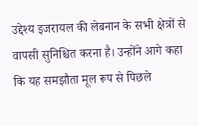उद्देश्य इजरायल की लेबनान के सभी क्षेत्रों से वापसी सुनिश्चित करना है। उन्होंने आगे कहा कि यह समझौता मूल रूप से पिछले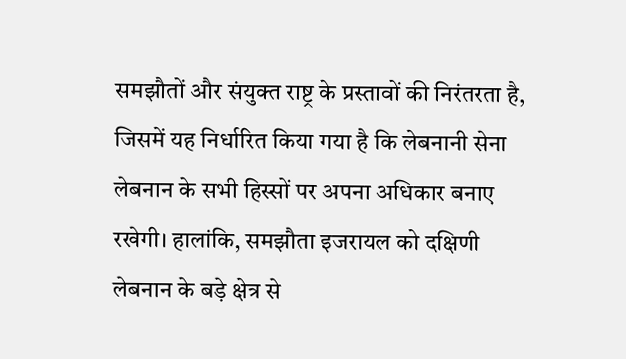समझौतों और संयुक्त राष्ट्र के प्रस्तावों की निरंतरता है, जिसमें यह निर्धारित किया गया है कि लेबनानी सेना लेबनान के सभी हिस्सों पर अपना अधिकार बनाए रखेगी। हालांकि, समझौता इजरायल को दक्षिणी लेबनान के बड़े क्षेत्र से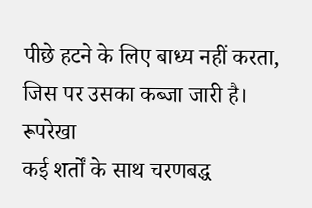पीछे हटने के लिए बाध्य नहीं करता, जिस पर उसका कब्जा जारी है।
रूपरेखा
कई शर्तों के साथ चरणबद्ध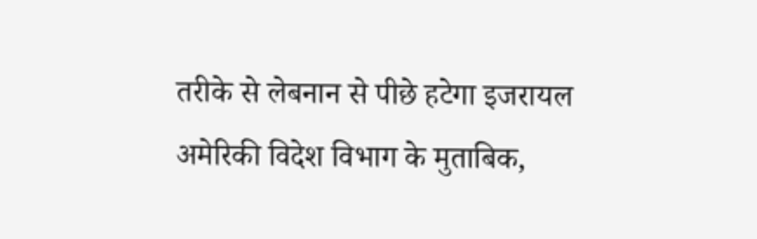तरीके से लेबनान से पीछे हटेगा इजरायल
अमेरिकी विदेश विभाग के मुताबिक,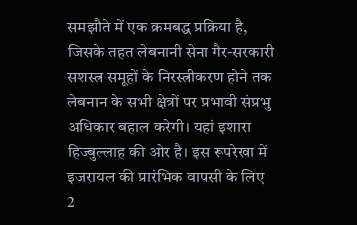समझौते में एक क्रमबद्ध प्रक्रिया है, जिसके तहत लेबनानी सेना गैर-सरकारी सशस्त्र समूहों के निरस्त्रीकरण होने तक लेबनान के सभी क्षेत्रों पर प्रभावी संप्रभु अधिकार बहाल करेगी। यहां इशारा हिज्बुल्लाह की ओर है। इस रूपरेखा में इजरायल की प्रारंभिक वापसी के लिए 2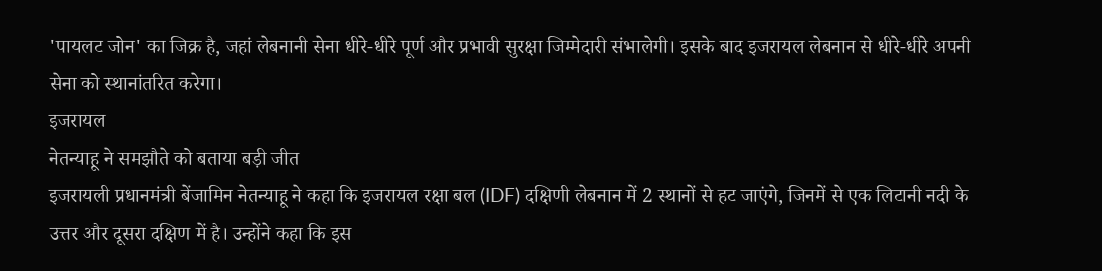'पायलट जोन' का जिक्र है, जहां लेबनानी सेना धीरे-धीरे पूर्ण और प्रभावी सुरक्षा जिम्मेदारी संभालेगी। इसके बाद इजरायल लेबनान से धीरे-धीरे अपनी सेना को स्थानांतरित करेगा।
इजरायल
नेतन्याहू ने समझौते को बताया बड़ी जीत
इजरायली प्रधानमंत्री बेंजामिन नेतन्याहू ने कहा कि इजरायल रक्षा बल (IDF) दक्षिणी लेबनान में 2 स्थानों से हट जाएंगे, जिनमें से एक लिटानी नदी के उत्तर और दूसरा दक्षिण में है। उन्होंने कहा कि इस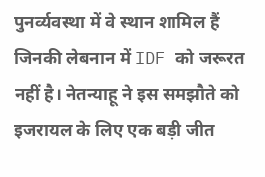पुनर्व्यवस्था में वे स्थान शामिल हैं जिनकी लेबनान में IDF को जरूरत नहीं है। नेतन्याहू ने इस समझौते को इजरायल के लिए एक बड़ी जीत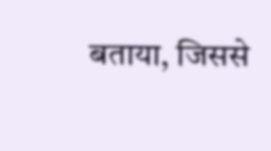बताया, जिससे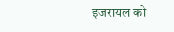इजरायल को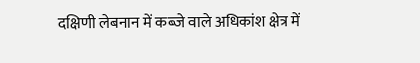दक्षिणी लेबनान में कब्जे वाले अधिकांश क्षेत्र में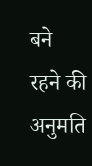बने रहने की अनुमति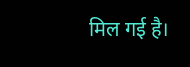मिल गई है।